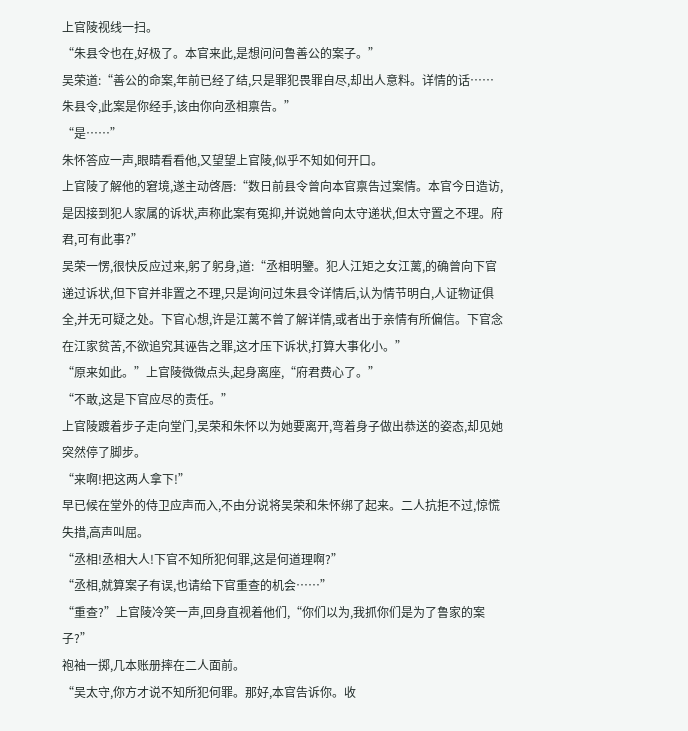上官陵视线一扫。
“朱县令也在,好极了。本官来此,是想问问鲁善公的案子。”
吴荣道:“善公的命案,年前已经了结,只是罪犯畏罪自尽,却出人意料。详情的话……朱县令,此案是你经手,该由你向丞相禀告。”
“是……”
朱怀答应一声,眼睛看看他,又望望上官陵,似乎不知如何开口。
上官陵了解他的窘境,遂主动啓唇:“数日前县令曾向本官禀告过案情。本官今日造访,是因接到犯人家属的诉状,声称此案有冤抑,并说她曾向太守递状,但太守置之不理。府君,可有此事?”
吴荣一愣,很快反应过来,躬了躬身,道:“丞相明鑒。犯人江矩之女江蓠,的确曾向下官递过诉状,但下官并非置之不理,只是询问过朱县令详情后,认为情节明白,人证物证俱全,并无可疑之处。下官心想,许是江蓠不曾了解详情,或者出于亲情有所偏信。下官念在江家贫苦,不欲追究其诬告之罪,这才压下诉状,打算大事化小。”
“原来如此。”上官陵微微点头,起身离座,“府君费心了。”
“不敢,这是下官应尽的责任。”
上官陵踱着步子走向堂门,吴荣和朱怀以为她要离开,弯着身子做出恭送的姿态,却见她突然停了脚步。
“来啊!把这两人拿下!”
早已候在堂外的侍卫应声而入,不由分说将吴荣和朱怀绑了起来。二人抗拒不过,惊慌失措,高声叫屈。
“丞相!丞相大人!下官不知所犯何罪,这是何道理啊?”
“丞相,就算案子有误,也请给下官重查的机会……”
“重查?”上官陵冷笑一声,回身直视着他们,“你们以为,我抓你们是为了鲁家的案子?”
袍袖一掷,几本账册摔在二人面前。
“吴太守,你方才说不知所犯何罪。那好,本官告诉你。收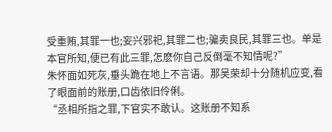受重贿,其罪一也;妄兴邪祀,其罪二也;骗卖良民,其罪三也。单是本官所知,便已有此三罪,怎麽你自己反倒毫不知情呢?”
朱怀面如死灰,垂头跪在地上不言语。那吴荣却十分随机应变,看了眼面前的账册,口齿依旧伶俐。
“丞相所指之罪,下官实不敢认。这账册不知系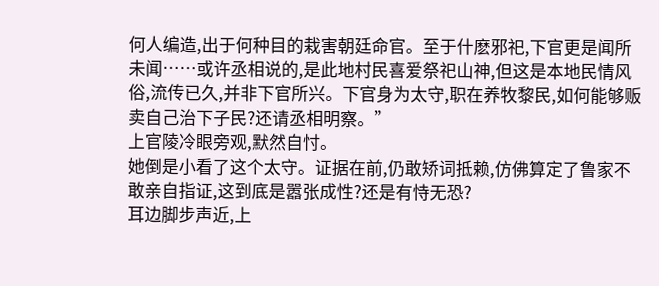何人编造,出于何种目的栽害朝廷命官。至于什麽邪祀,下官更是闻所未闻……或许丞相说的,是此地村民喜爱祭祀山神,但这是本地民情风俗,流传已久,并非下官所兴。下官身为太守,职在养牧黎民,如何能够贩卖自己治下子民?还请丞相明察。”
上官陵冷眼旁观,默然自忖。
她倒是小看了这个太守。证据在前,仍敢矫词抵赖,仿佛算定了鲁家不敢亲自指证,这到底是嚣张成性?还是有恃无恐?
耳边脚步声近,上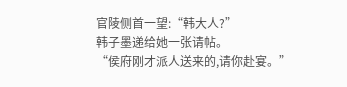官陵侧首一望:“韩大人?”
韩子墨递给她一张请帖。
“侯府刚才派人送来的,请你赴宴。”